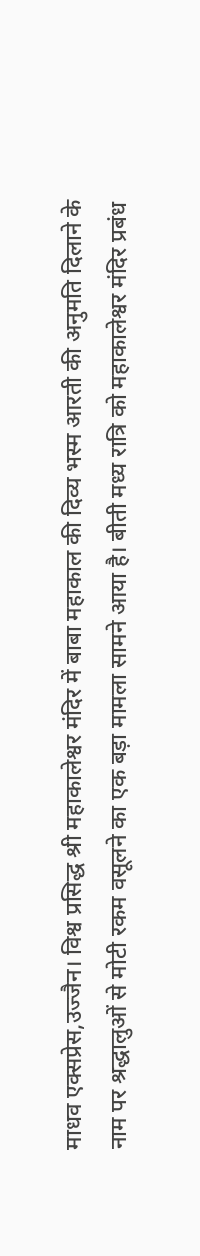माधव एक्सप्रेस,उज्जैन। विश्व प्रसिद्ध श्री महाकालेश्वर मंदिर में बाबा महाकाल की दिव्य भस्म आरती की अनुमति दिलाने के नाम पर श्रद्धालुओं से मोटी रकम वसूलने का एक बड़ा मामला सामने आया है। बीती मध्य रात्रि को महाकालेश्वर मंदिर प्रबंध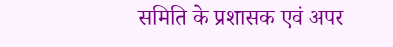समिति के प्रशासक एवं अपर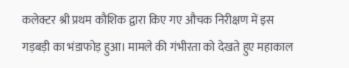कलेक्टर श्री प्रथम कौशिक द्वारा किए गए औचक निरीक्षण में इस गड़बड़ी का भंडाफोड़ हुआ। मामले की गंभीरता को देखते हुए महाकाल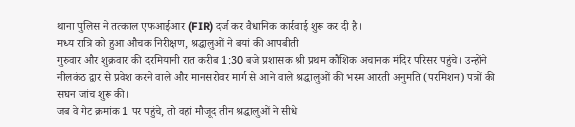थाना पुलिस ने तत्काल एफआईआर (FIR) दर्ज कर वैधानिक कार्रवाई शुरू कर दी है।
मध्य रात्रि को हुआ औचक निरीक्षण, श्रद्धालुओं ने बयां की आपबीती
गुरुवार और शुक्रवार की दरमियानी रात करीब 1:30 बजे प्रशासक श्री प्रथम कौशिक अचानक मंदिर परिसर पहुंचे। उन्होंने नीलकंठ द्वार से प्रवेश करने वाले और मानसरोवर मार्ग से आने वाले श्रद्धालुओं की भस्म आरती अनुमति (परमिशन) पत्रों की सघन जांच शुरू की।
जब वे गेट क्रमांक 1 पर पहुंचे, तो वहां मौजूद तीन श्रद्धालुओं ने सीधे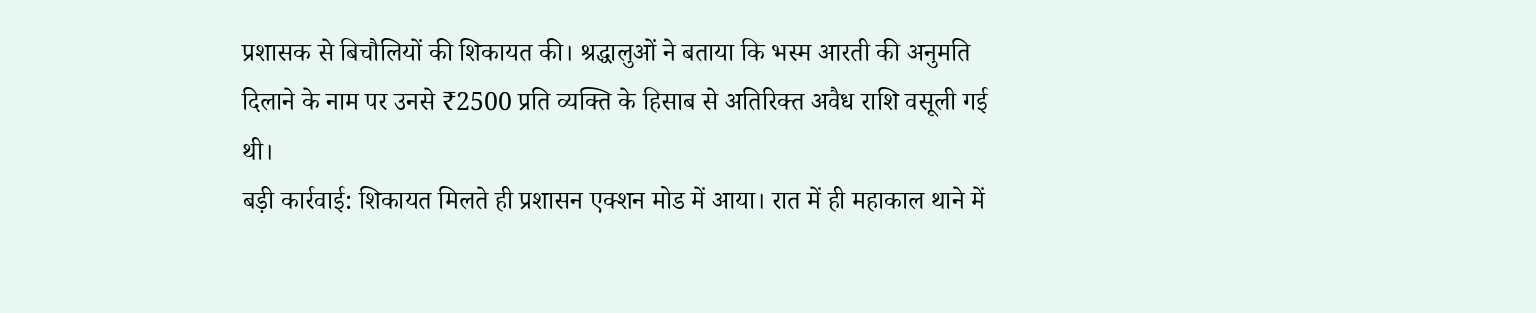प्रशासक से बिचौलियों की शिकायत की। श्रद्धालुओं ने बताया कि भस्म आरती की अनुमति दिलाने के नाम पर उनसे ₹2500 प्रति व्यक्ति के हिसाब से अतिरिक्त अवैध राशि वसूली गई थी।
बड़ी कार्रवाई: शिकायत मिलते ही प्रशासन एक्शन मोड में आया। रात में ही महाकाल थाने में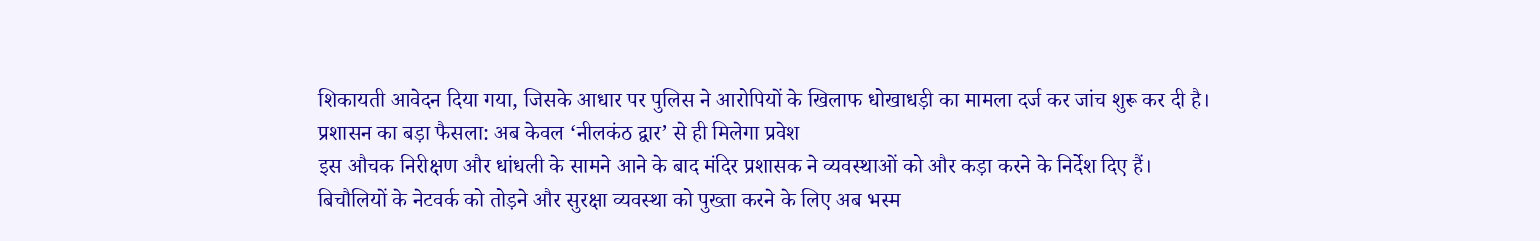शिकायती आवेदन दिया गया, जिसके आधार पर पुलिस ने आरोपियों के खिलाफ धोखाधड़ी का मामला दर्ज कर जांच शुरू कर दी है।
प्रशासन का बड़ा फैसला: अब केवल ‘नीलकंठ द्वार’ से ही मिलेगा प्रवेश
इस औचक निरीक्षण और धांधली के सामने आने के बाद मंदिर प्रशासक ने व्यवस्थाओं को और कड़ा करने के निर्देश दिए हैं। बिचौलियों के नेटवर्क को तोड़ने और सुरक्षा व्यवस्था को पुख्ता करने के लिए अब भस्म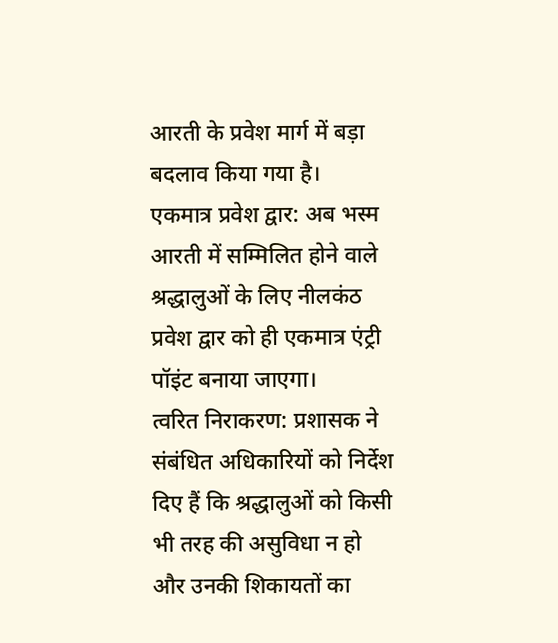आरती के प्रवेश मार्ग में बड़ा बदलाव किया गया है।
एकमात्र प्रवेश द्वार: अब भस्म आरती में सम्मिलित होने वाले श्रद्धालुओं के लिए नीलकंठ प्रवेश द्वार को ही एकमात्र एंट्री पॉइंट बनाया जाएगा।
त्वरित निराकरण: प्रशासक ने संबंधित अधिकारियों को निर्देश दिए हैं कि श्रद्धालुओं को किसी भी तरह की असुविधा न हो और उनकी शिकायतों का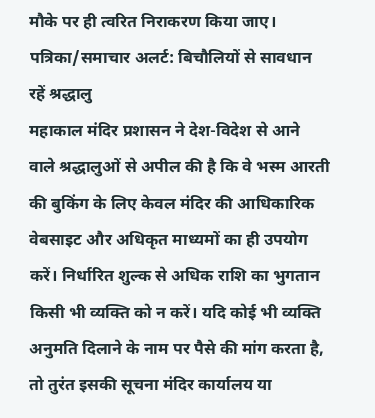मौके पर ही त्वरित निराकरण किया जाए।
पत्रिका/समाचार अलर्ट: बिचौलियों से सावधान रहें श्रद्धालु
महाकाल मंदिर प्रशासन ने देश-विदेश से आने वाले श्रद्धालुओं से अपील की है कि वे भस्म आरती की बुकिंग के लिए केवल मंदिर की आधिकारिक वेबसाइट और अधिकृत माध्यमों का ही उपयोग करें। निर्धारित शुल्क से अधिक राशि का भुगतान किसी भी व्यक्ति को न करें। यदि कोई भी व्यक्ति अनुमति दिलाने के नाम पर पैसे की मांग करता है, तो तुरंत इसकी सूचना मंदिर कार्यालय या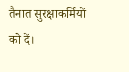तैनात सुरक्षाकर्मियों को दें।